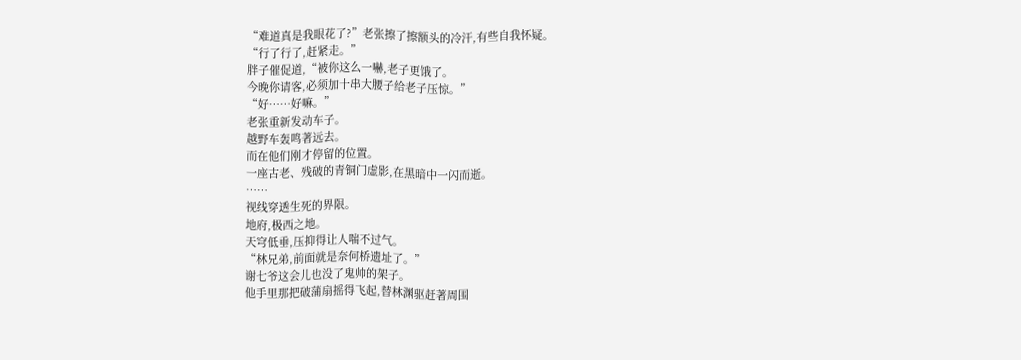“难道真是我眼花了?”老张擦了擦额头的冷汗,有些自我怀疑。
“行了行了,赶紧走。”
胖子催促道,“被你这么一嚇,老子更饿了。
今晚你请客,必须加十串大腰子给老子压惊。”
“好……好嘛。”
老张重新发动车子。
越野车轰鸣著远去。
而在他们刚才停留的位置。
一座古老、残破的青铜门虚影,在黑暗中一闪而逝。
……
视线穿透生死的界限。
地府,极西之地。
天穹低垂,压抑得让人喘不过气。
“林兄弟,前面就是奈何桥遗址了。”
谢七爷这会儿也没了鬼帅的架子。
他手里那把破蒲扇摇得飞起,替林渊驱赶著周围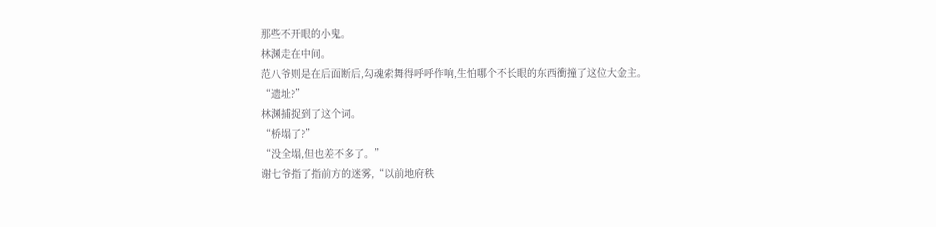那些不开眼的小鬼。
林渊走在中间。
范八爷则是在后面断后,勾魂索舞得呼呼作响,生怕哪个不长眼的东西衝撞了这位大金主。
“遗址?”
林渊捕捉到了这个词。
“桥塌了?”
“没全塌,但也差不多了。”
谢七爷指了指前方的迷雾,“以前地府秩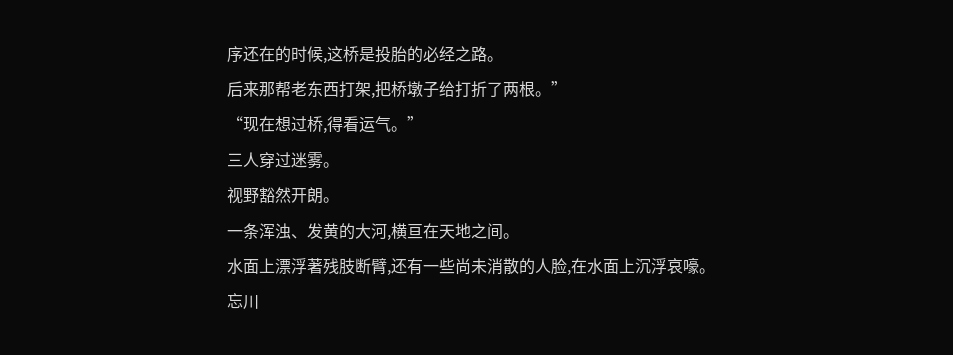序还在的时候,这桥是投胎的必经之路。
后来那帮老东西打架,把桥墩子给打折了两根。”
“现在想过桥,得看运气。”
三人穿过迷雾。
视野豁然开朗。
一条浑浊、发黄的大河,横亘在天地之间。
水面上漂浮著残肢断臂,还有一些尚未消散的人脸,在水面上沉浮哀嚎。
忘川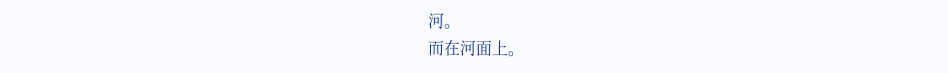河。
而在河面上。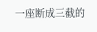一座断成三截的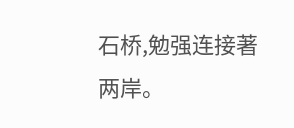石桥,勉强连接著两岸。